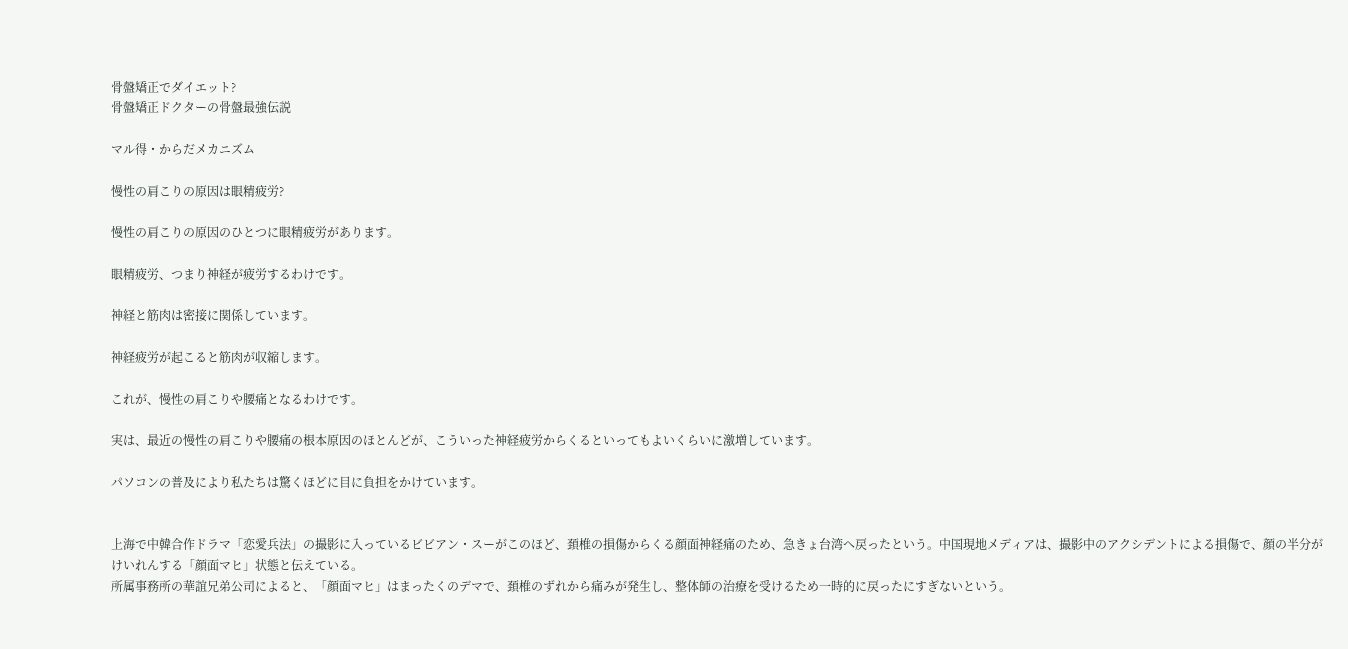骨盤矯正でダイエット?
骨盤矯正ドクターの骨盤最強伝説

マル得・からだメカニズム

慢性の肩こりの原因は眼精疲労?

慢性の肩こりの原因のひとつに眼精疲労があります。

眼精疲労、つまり神経が疲労するわけです。

神経と筋肉は密接に関係しています。

神経疲労が起こると筋肉が収縮します。

これが、慢性の肩こりや腰痛となるわけです。

実は、最近の慢性の肩こりや腰痛の根本原因のほとんどが、こういった神経疲労からくるといってもよいくらいに激増しています。

パソコンの普及により私たちは驚くほどに目に負担をかけています。


上海で中韓合作ドラマ「恋愛兵法」の撮影に入っているビビアン・スーがこのほど、頚椎の損傷からくる顔面神経痛のため、急きょ台湾へ戻ったという。中国現地メディアは、撮影中のアクシデントによる損傷で、顔の半分がけいれんする「顔面マヒ」状態と伝えている。
所属事務所の華誼兄弟公司によると、「顔面マヒ」はまったくのデマで、頚椎のずれから痛みが発生し、整体師の治療を受けるため一時的に戻ったにすぎないという。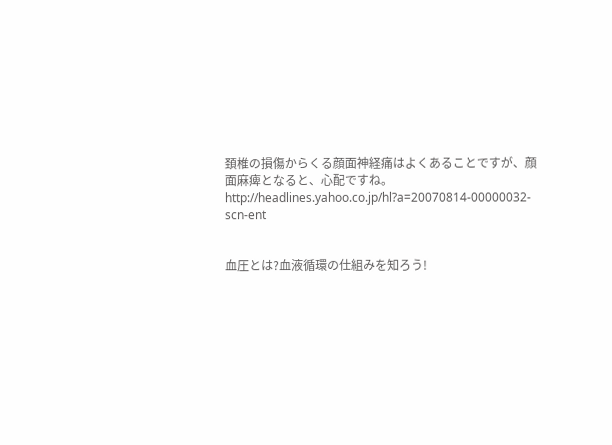頚椎の損傷からくる顔面神経痛はよくあることですが、顔面麻痺となると、心配ですね。
http://headlines.yahoo.co.jp/hl?a=20070814-00000032-scn-ent


血圧とは?血液循環の仕組みを知ろう!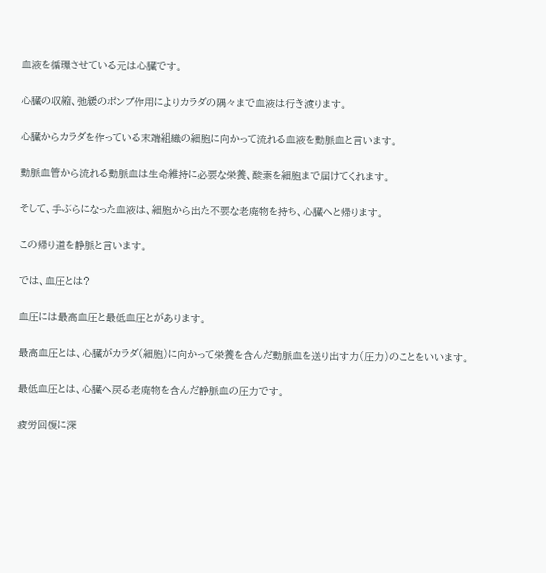血液を循環させている元は心臓です。

心臓の収縮、弛緩のポンプ作用によりカラダの隅々まで血液は行き渡ります。

心臓からカラダを作っている末端組織の細胞に向かって流れる血液を動脈血と言います。

動脈血管から流れる動脈血は生命維持に必要な栄養、酸素を細胞まで届けてくれます。

そして、手ぶらになった血液は、細胞から出た不要な老廃物を持ち、心臓へと帰ります。

この帰り道を静脈と言います。

では、血圧とは?

血圧には最高血圧と最低血圧とがあります。

最高血圧とは、心臓がカラダ(細胞)に向かって栄養を含んだ動脈血を送り出す力(圧力)のことをいいます。

最低血圧とは、心臓へ戻る老廃物を含んだ静脈血の圧力です。

疲労回復に深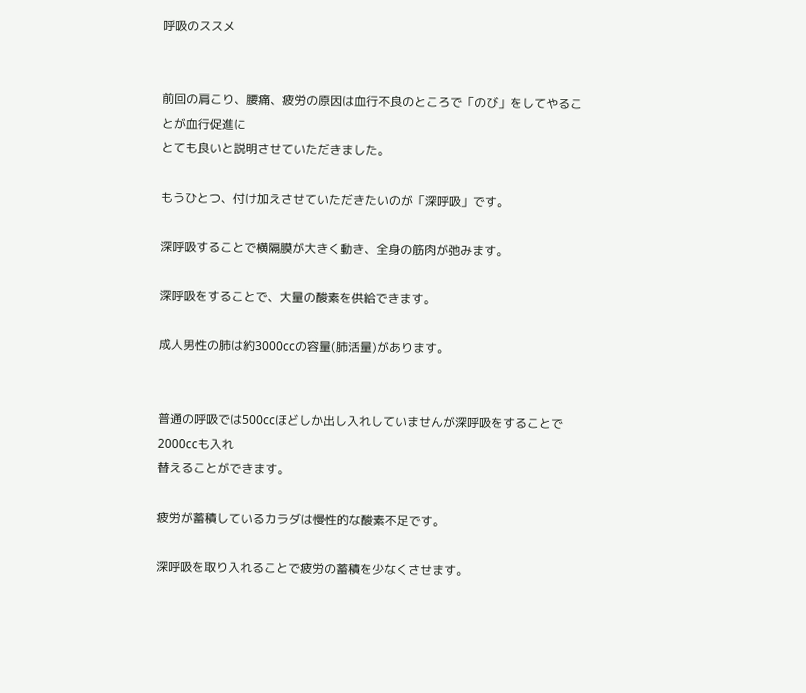呼吸のススメ


前回の肩こり、腰痛、疲労の原因は血行不良のところで「のび」をしてやることが血行促進に
とても良いと説明させていただきました。

もうひとつ、付け加えさせていただきたいのが「深呼吸」です。

深呼吸することで横隔膜が大きく動き、全身の筋肉が弛みます。

深呼吸をすることで、大量の酸素を供給できます。

成人男性の肺は約3000ccの容量(肺活量)があります。


普通の呼吸では500ccほどしか出し入れしていませんが深呼吸をすることで2000ccも入れ
替えることができます。

疲労が蓄積しているカラダは慢性的な酸素不足です。

深呼吸を取り入れることで疲労の蓄積を少なくさせます。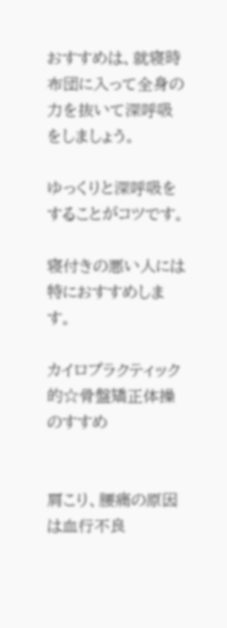おすすめは、就寝時布団に入って全身の力を抜いて深呼吸をしましょう。

ゆっくりと深呼吸をすることがコツです。

寝付きの悪い人には特におすすめします。

カイロプラクティック的☆骨盤矯正体操のすすめ


肩こり、腰痛の原因は血行不良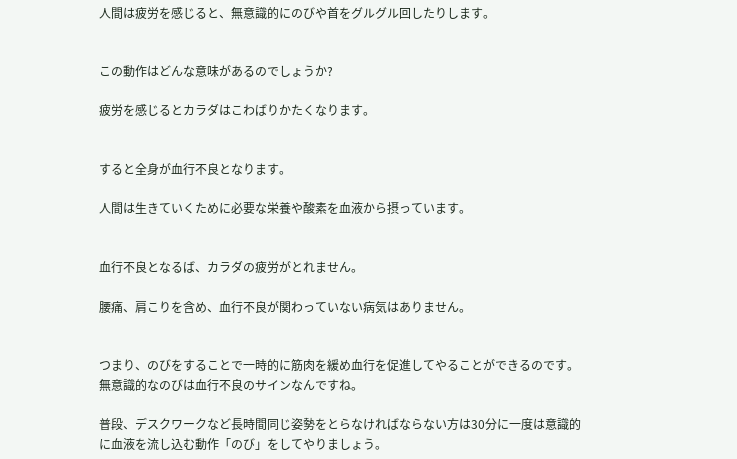人間は疲労を感じると、無意識的にのびや首をグルグル回したりします。


この動作はどんな意味があるのでしょうか?

疲労を感じるとカラダはこわばりかたくなります。


すると全身が血行不良となります。

人間は生きていくために必要な栄養や酸素を血液から摂っています。


血行不良となるば、カラダの疲労がとれません。

腰痛、肩こりを含め、血行不良が関わっていない病気はありません。


つまり、のびをすることで一時的に筋肉を緩め血行を促進してやることができるのです。
無意識的なのびは血行不良のサインなんですね。

普段、デスクワークなど長時間同じ姿勢をとらなければならない方は30分に一度は意識的に血液を流し込む動作「のび」をしてやりましょう。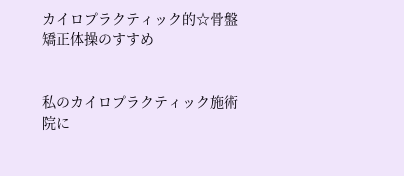カイロプラクティック的☆骨盤矯正体操のすすめ


私のカイロプラクティック施術院に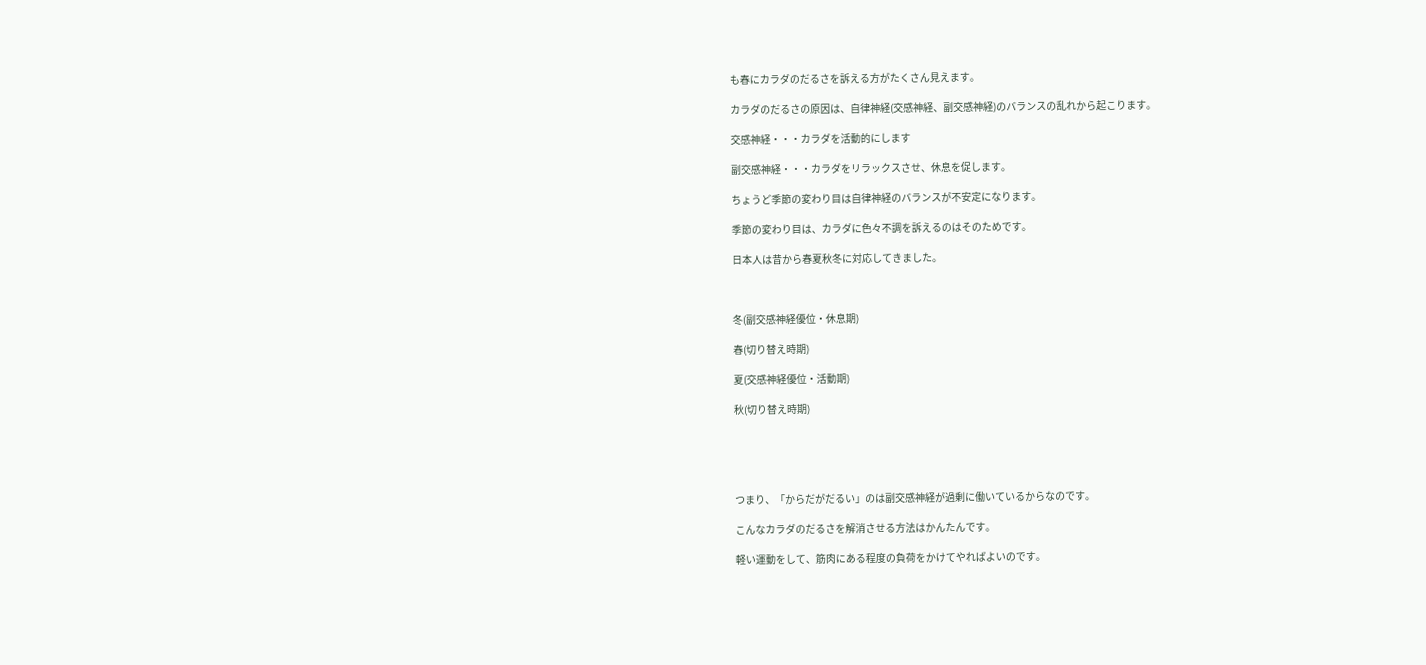も春にカラダのだるさを訴える方がたくさん見えます。

カラダのだるさの原因は、自律神経(交感神経、副交感神経)のバランスの乱れから起こります。

交感神経・・・カラダを活動的にします

副交感神経・・・カラダをリラックスさせ、休息を促します。

ちょうど季節の変わり目は自律神経のバランスが不安定になります。

季節の変わり目は、カラダに色々不調を訴えるのはそのためです。

日本人は昔から春夏秋冬に対応してきました。



冬(副交感神経優位・休息期)

春(切り替え時期)

夏(交感神経優位・活動期)

秋(切り替え時期)





つまり、「からだがだるい」のは副交感神経が過剰に働いているからなのです。

こんなカラダのだるさを解消させる方法はかんたんです。

軽い運動をして、筋肉にある程度の負荷をかけてやればよいのです。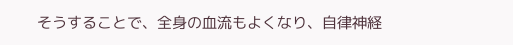そうすることで、全身の血流もよくなり、自律神経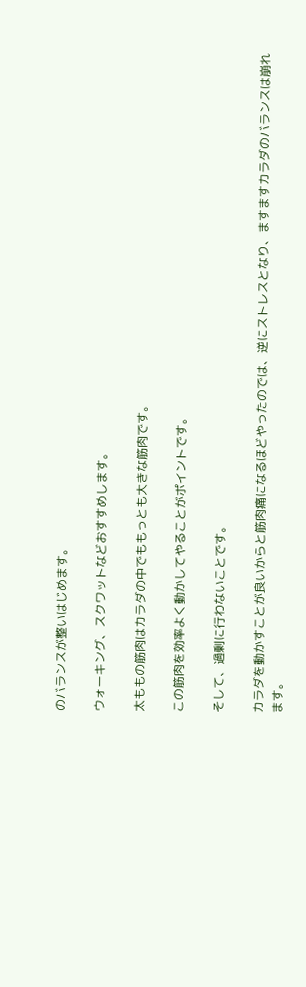のバランスが整いはじめます。

ウォーキング、スクワットなどおすすめします。

太ももの筋肉はカラダの中でももっとも大きな筋肉です。

この筋肉を効率よく動かしてやることがポイントです。

そして、過剰に行わないことです。

カラダを動かすことが良いからと筋肉痛になるほどやったのでは、逆にストレスとなり、ますますカラダのバランスは崩れます。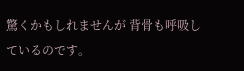驚くかもしれませんが 背骨も呼吸しているのです。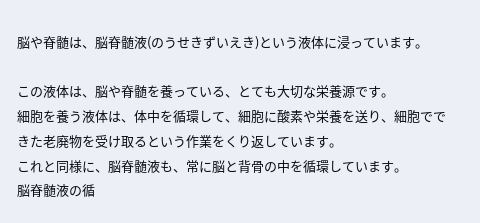脳や脊髄は、脳脊髄液(のうせきずいえき)という液体に浸っています。

この液体は、脳や脊髄を養っている、とても大切な栄養源です。
細胞を養う液体は、体中を循環して、細胞に酸素や栄養を送り、細胞でで
きた老廃物を受け取るという作業をくり返しています。
これと同様に、脳脊髄液も、常に脳と背骨の中を循環しています。
脳脊髄液の循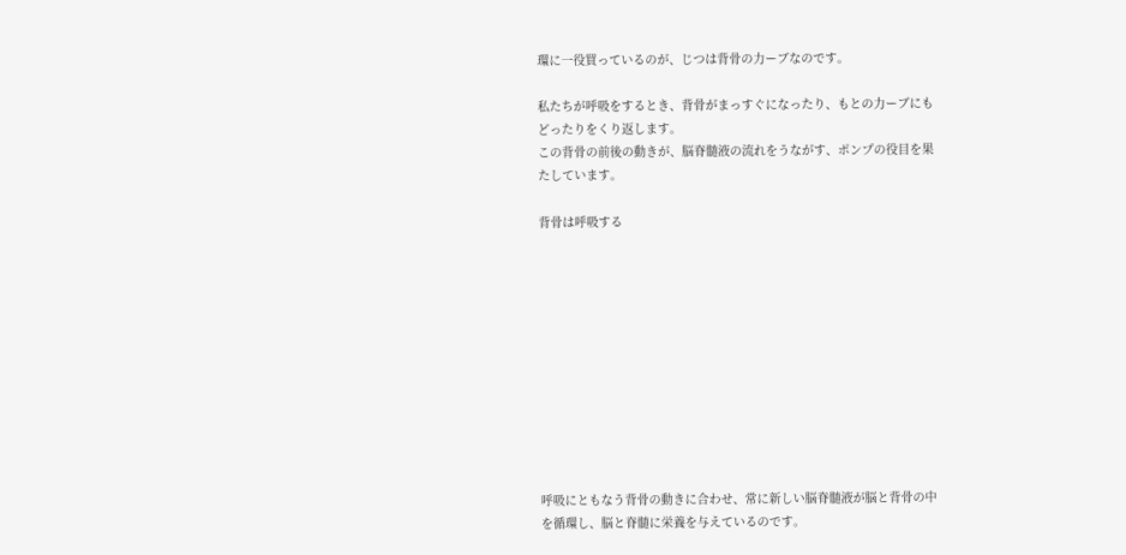環に一役買っているのが、じつは背骨の力ーブなのです。

私たちが呼吸をするとき、背骨がまっすぐになったり、もとの力ーブにも
どったりをくり返します。
この背骨の前後の動きが、脳脊髄液の流れをうながす、ポンプの役目を果
たしています。

背骨は呼吸する











呼吸にともなう背骨の動きに合わせ、常に新しい脳脊髄液が脳と背骨の中
を循環し、脳と脊髄に栄養を与えているのです。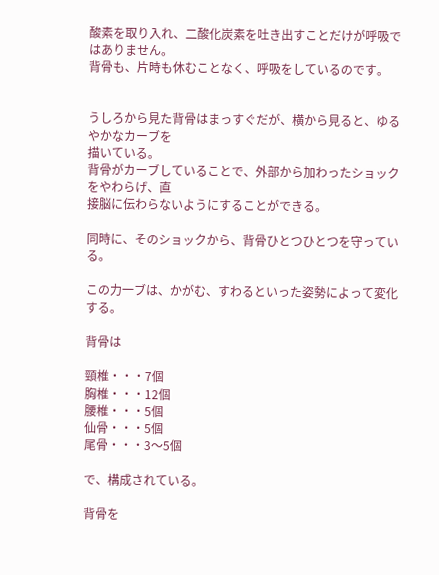酸素を取り入れ、二酸化炭素を吐き出すことだけが呼吸ではありません。
背骨も、片時も休むことなく、呼吸をしているのです。


うしろから見た背骨はまっすぐだが、横から見ると、ゆるやかなカーブを
描いている。
背骨がカーブしていることで、外部から加わったショックをやわらげ、直
接脳に伝わらないようにすることができる。

同時に、そのショックから、背骨ひとつひとつを守っている。

この力一ブは、かがむ、すわるといった姿勢によって変化する。

背骨は

頸椎・・・7個
胸椎・・・12個
腰椎・・・5個
仙骨・・・5個
尾骨・・・3〜5個

で、構成されている。

背骨を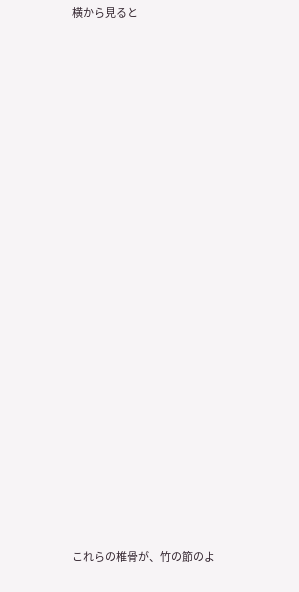横から見ると























これらの椎骨が、竹の節のよ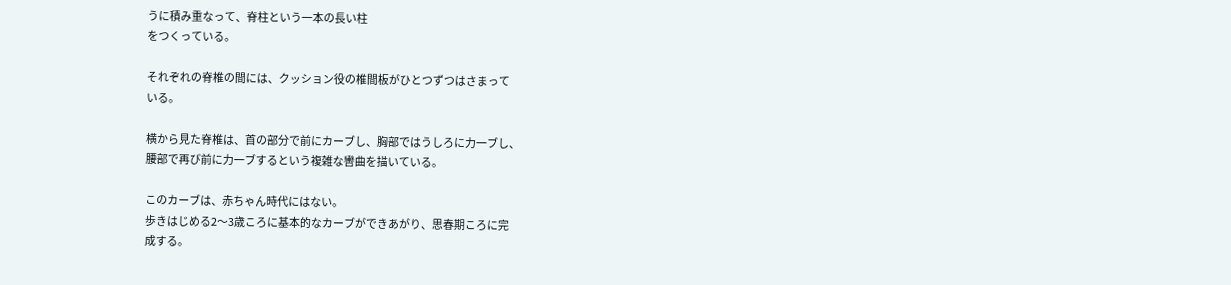うに積み重なって、脊柱という一本の長い柱
をつくっている。

それぞれの脊椎の間には、クッション役の椎間板がひとつずつはさまって
いる。

横から見た脊椎は、首の部分で前にカーブし、胸部ではうしろに力一ブし、
腰部で再び前に力一ブするという複雑な轡曲を描いている。

このカーブは、赤ちゃん時代にはない。
歩きはじめる2〜3歳ころに基本的なカーブができあがり、思春期ころに完
成する。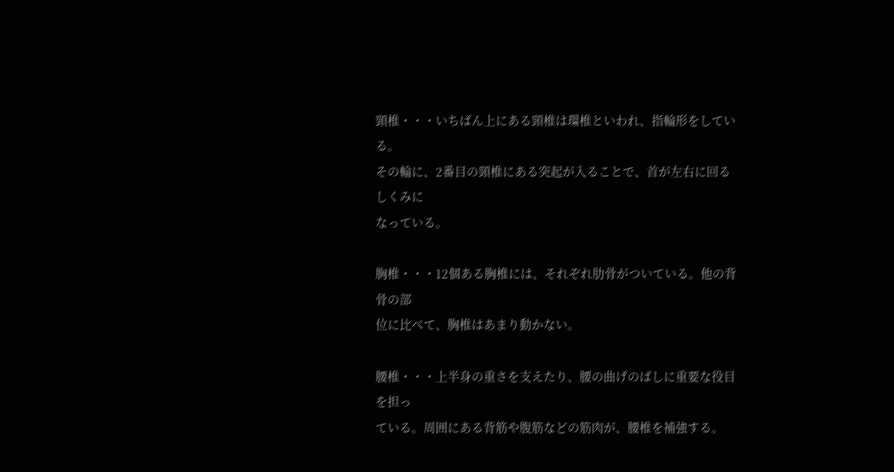頸椎・・・いちばん上にある頸椎は環椎といわれ、指輪形をしている。
その輪に、2番目の頸椎にある突起が入ることで、首が左右に回るしくみに
なっている。

胸椎・・・12個ある胸椎には、それぞれ肋骨がついている。他の背骨の部
位に比べて、胸椎はあまり動かない。

腰椎・・・上半身の重さを支えたり、腰の曲げのばしに重要な役目を担っ
ている。周囲にある背筋や腹筋などの筋肉が、腰椎を補強する。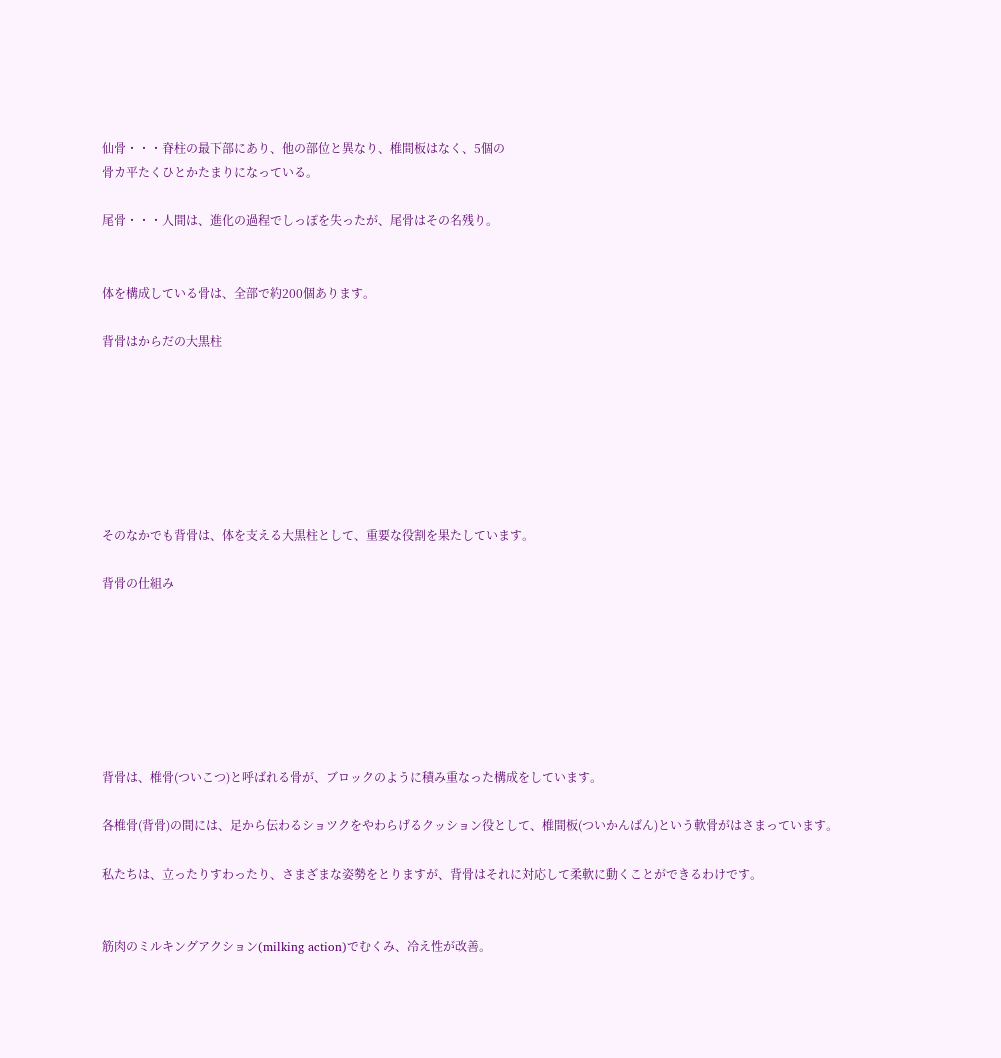仙骨・・・脊柱の最下部にあり、他の部位と異なり、椎間板はなく、5個の
骨カ平たくひとかたまりになっている。

尾骨・・・人間は、進化の過程でしっぽを失ったが、尾骨はその名残り。


体を構成している骨は、全部で約200個あります。

背骨はからだの大黒柱







そのなかでも背骨は、体を支える大黒柱として、重要な役割を果たしています。

背骨の仕組み







背骨は、椎骨(ついこつ)と呼ばれる骨が、ブロックのように積み重なった構成をしています。

各椎骨(背骨)の間には、足から伝わるショツクをやわらげるクッション役として、椎間板(ついかんばん)という軟骨がはさまっています。

私たちは、立ったりすわったり、さまざまな姿勢をとりますが、背骨はそれに対応して柔軟に動くことができるわけです。


筋肉のミルキングアクション(milking action)でむくみ、冷え性が改善。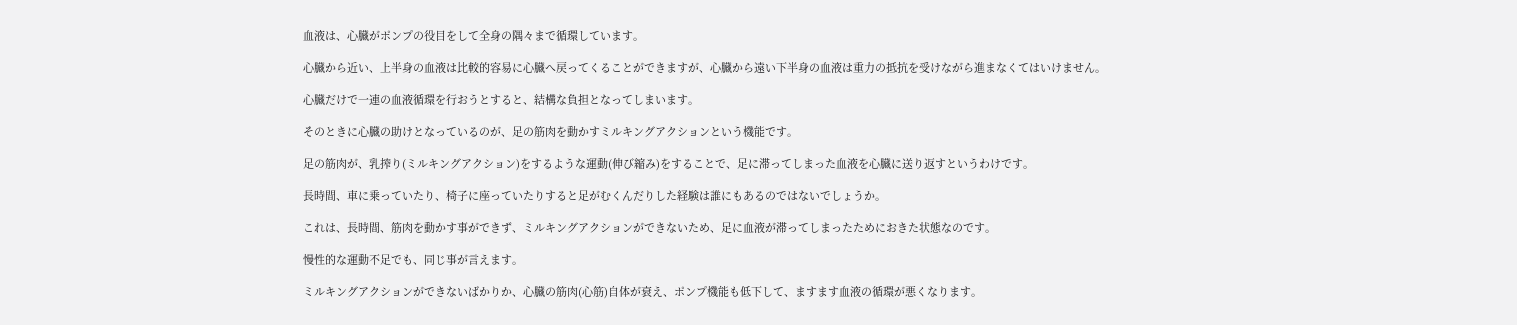血液は、心臓がポンプの役目をして全身の隅々まで循環しています。

心臓から近い、上半身の血液は比較的容易に心臓へ戻ってくることができますが、心臓から遠い下半身の血液は重力の抵抗を受けながら進まなくてはいけません。

心臓だけで一連の血液循環を行おうとすると、結構な負担となってしまいます。

そのときに心臓の助けとなっているのが、足の筋肉を動かすミルキングアクションという機能です。

足の筋肉が、乳搾り(ミルキングアクション)をするような運動(伸び縮み)をすることで、足に滞ってしまった血液を心臓に送り返すというわけです。

長時間、車に乗っていたり、椅子に座っていたりすると足がむくんだりした経験は誰にもあるのではないでしょうか。

これは、長時間、筋肉を動かす事ができず、ミルキングアクションができないため、足に血液が滞ってしまったためにおきた状態なのです。

慢性的な運動不足でも、同じ事が言えます。

ミルキングアクションができないばかりか、心臓の筋肉(心筋)自体が衰え、ポンプ機能も低下して、ますます血液の循環が悪くなります。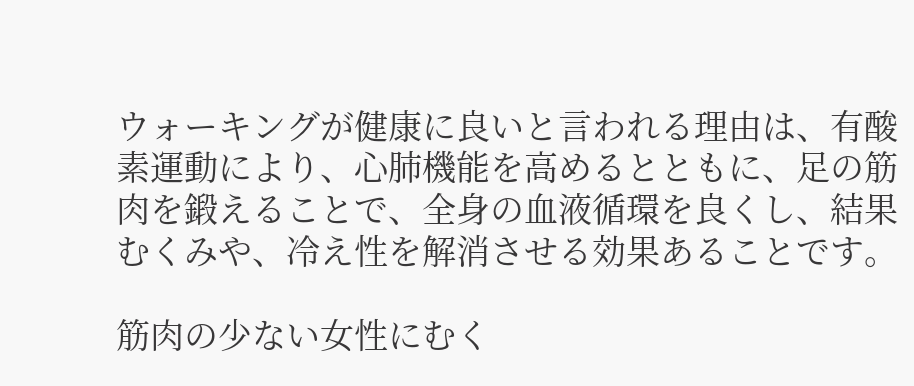ウォーキングが健康に良いと言われる理由は、有酸素運動により、心肺機能を高めるとともに、足の筋肉を鍛えることで、全身の血液循環を良くし、結果むくみや、冷え性を解消させる効果あることです。

筋肉の少ない女性にむく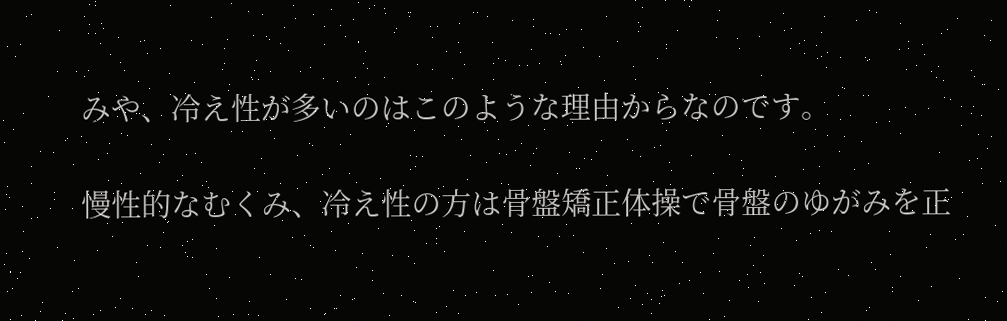みや、冷え性が多いのはこのような理由からなのです。

慢性的なむくみ、冷え性の方は骨盤矯正体操で骨盤のゆがみを正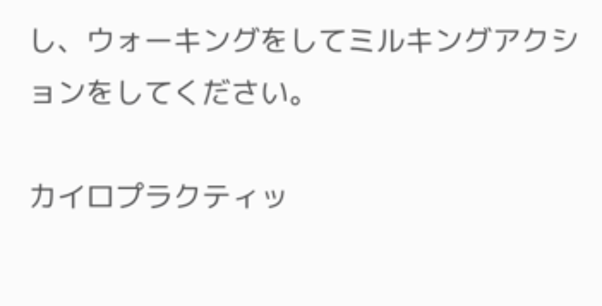し、ウォーキングをしてミルキングアクションをしてください。

カイロプラクティッ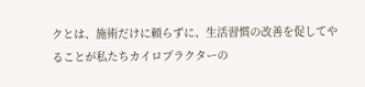クとは、施術だけに頼らずに、生活習慣の改善を促してやることが私たちカイロプラクターの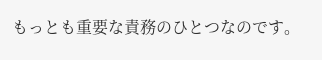もっとも重要な責務のひとつなのです。